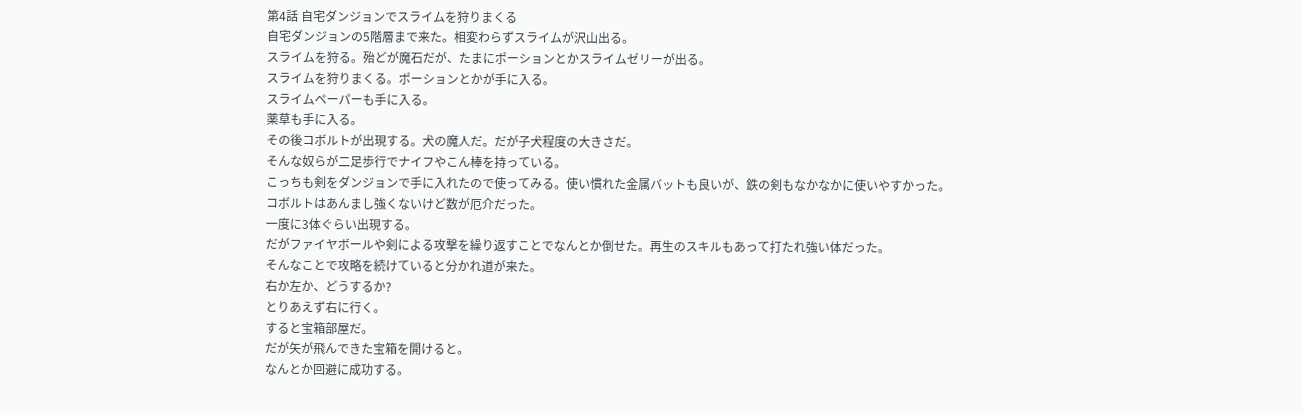第4話 自宅ダンジョンでスライムを狩りまくる
自宅ダンジョンの5階層まで来た。相変わらずスライムが沢山出る。
スライムを狩る。殆どが魔石だが、たまにポーションとかスライムゼリーが出る。
スライムを狩りまくる。ポーションとかが手に入る。
スライムペーパーも手に入る。
薬草も手に入る。
その後コボルトが出現する。犬の魔人だ。だが子犬程度の大きさだ。
そんな奴らが二足歩行でナイフやこん棒を持っている。
こっちも剣をダンジョンで手に入れたので使ってみる。使い慣れた金属バットも良いが、鉄の剣もなかなかに使いやすかった。
コボルトはあんまし強くないけど数が厄介だった。
一度に3体ぐらい出現する。
だがファイヤボールや剣による攻撃を繰り返すことでなんとか倒せた。再生のスキルもあって打たれ強い体だった。
そんなことで攻略を続けていると分かれ道が来た。
右か左か、どうするか?
とりあえず右に行く。
すると宝箱部屋だ。
だが矢が飛んできた宝箱を開けると。
なんとか回避に成功する。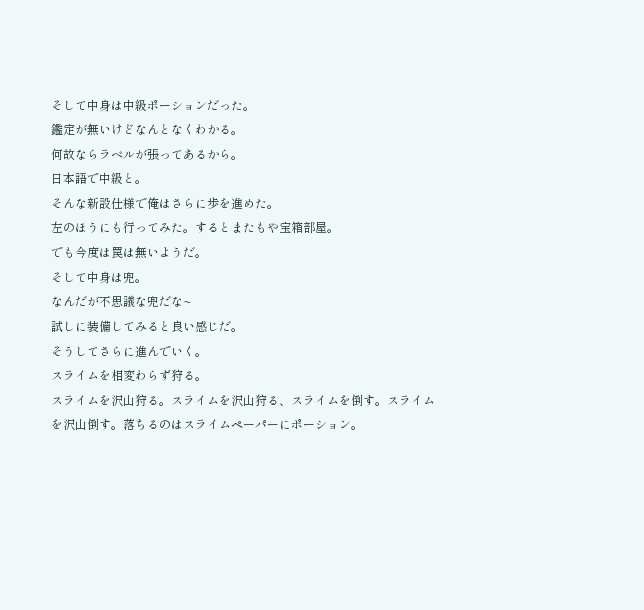そして中身は中級ポーションだった。
鑑定が無いけどなんとなくわかる。
何故ならラベルが張ってあるから。
日本語で中級と。
そんな新設仕様で俺はさらに歩を進めた。
左のほうにも行ってみた。するとまたもや宝箱部屋。
でも今度は罠は無いようだ。
そして中身は兜。
なんだが不思議な兜だな~
試しに装備してみると良い感じだ。
そうしてさらに進んでいく。
スライムを相変わらず狩る。
スライムを沢山狩る。スライムを沢山狩る、スライムを倒す。スライムを沢山倒す。落ちるのはスライムペーパーにポーション。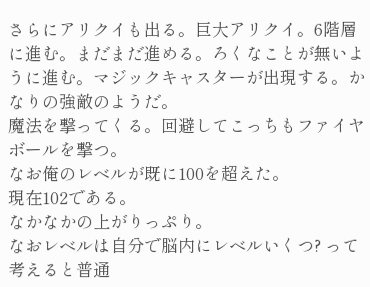さらにアリクイも出る。巨大アリクイ。6階層に進む。まだまだ進める。ろくなことが無いように進む。マジックキャスターが出現する。かなりの強敵のようだ。
魔法を撃ってくる。回避してこっちもファイヤボールを撃つ。
なお俺のレベルが既に100を超えた。
現在102である。
なかなかの上がりっぷり。
なおレベルは自分で脳内にレベルいくつ? って考えると普通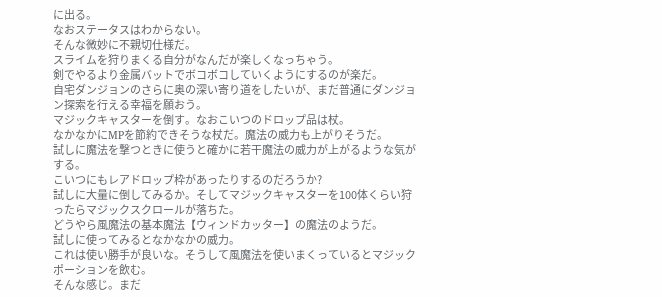に出る。
なおステータスはわからない。
そんな微妙に不親切仕様だ。
スライムを狩りまくる自分がなんだが楽しくなっちゃう。
剣でやるより金属バットでボコボコしていくようにするのが楽だ。
自宅ダンジョンのさらに奥の深い寄り道をしたいが、まだ普通にダンジョン探索を行える幸福を願おう。
マジックキャスターを倒す。なおこいつのドロップ品は杖。
なかなかにMPを節約できそうな杖だ。魔法の威力も上がりそうだ。
試しに魔法を撃つときに使うと確かに若干魔法の威力が上がるような気がする。
こいつにもレアドロップ枠があったりするのだろうか?
試しに大量に倒してみるか。そしてマジックキャスターを100体くらい狩ったらマジックスクロールが落ちた。
どうやら風魔法の基本魔法【ウィンドカッター】の魔法のようだ。
試しに使ってみるとなかなかの威力。
これは使い勝手が良いな。そうして風魔法を使いまくっているとマジックポーションを飲む。
そんな感じ。まだ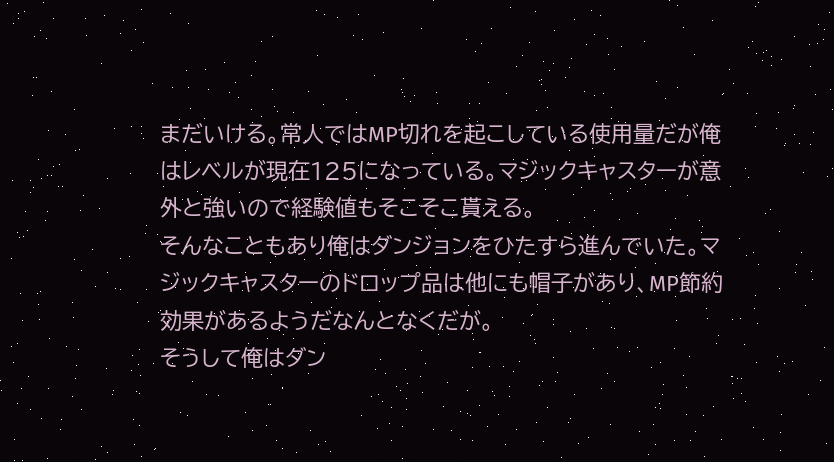まだいける。常人ではMP切れを起こしている使用量だが俺はレベルが現在125になっている。マジックキャスターが意外と強いので経験値もそこそこ貰える。
そんなこともあり俺はダンジョンをひたすら進んでいた。マジックキャスターのドロップ品は他にも帽子があり、MP節約効果があるようだなんとなくだが。
そうして俺はダン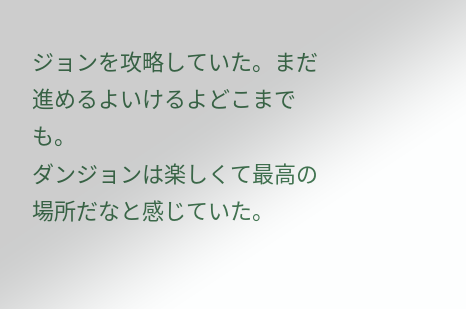ジョンを攻略していた。まだ進めるよいけるよどこまでも。
ダンジョンは楽しくて最高の場所だなと感じていた。